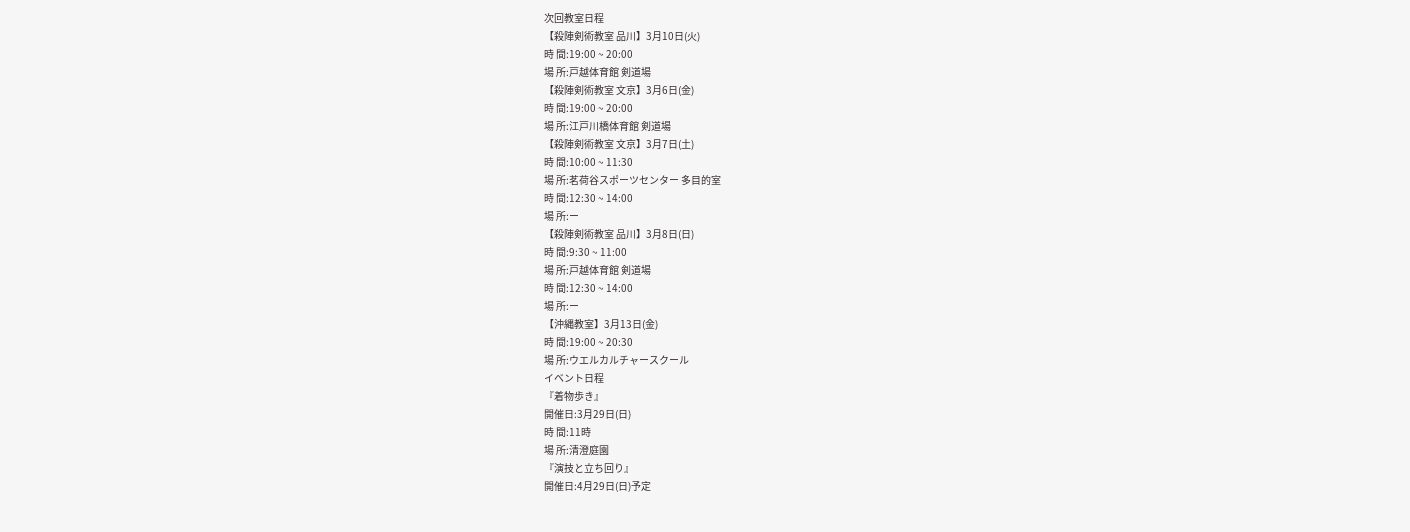次回教室日程
【殺陣剣術教室 品川】3月10日(火)
時 間:19:00 ~ 20:00
場 所:戸越体育館 剣道場
【殺陣剣術教室 文京】3月6日(金)
時 間:19:00 ~ 20:00
場 所:江戸川橋体育館 剣道場
【殺陣剣術教室 文京】3月7日(土)
時 間:10:00 ~ 11:30
場 所:茗荷谷スポーツセンター 多目的室
時 間:12:30 ~ 14:00
場 所:ー
【殺陣剣術教室 品川】3月8日(日)
時 間:9:30 ~ 11:00
場 所:戸越体育館 剣道場
時 間:12:30 ~ 14:00
場 所:ー
【沖縄教室】3月13日(金)
時 間:19:00 ~ 20:30
場 所:ウエルカルチャースクール
イベント日程
『着物歩き』
開催日:3月29日(日)
時 間:11時
場 所:清澄庭園
『演技と立ち回り』
開催日:4月29日(日)予定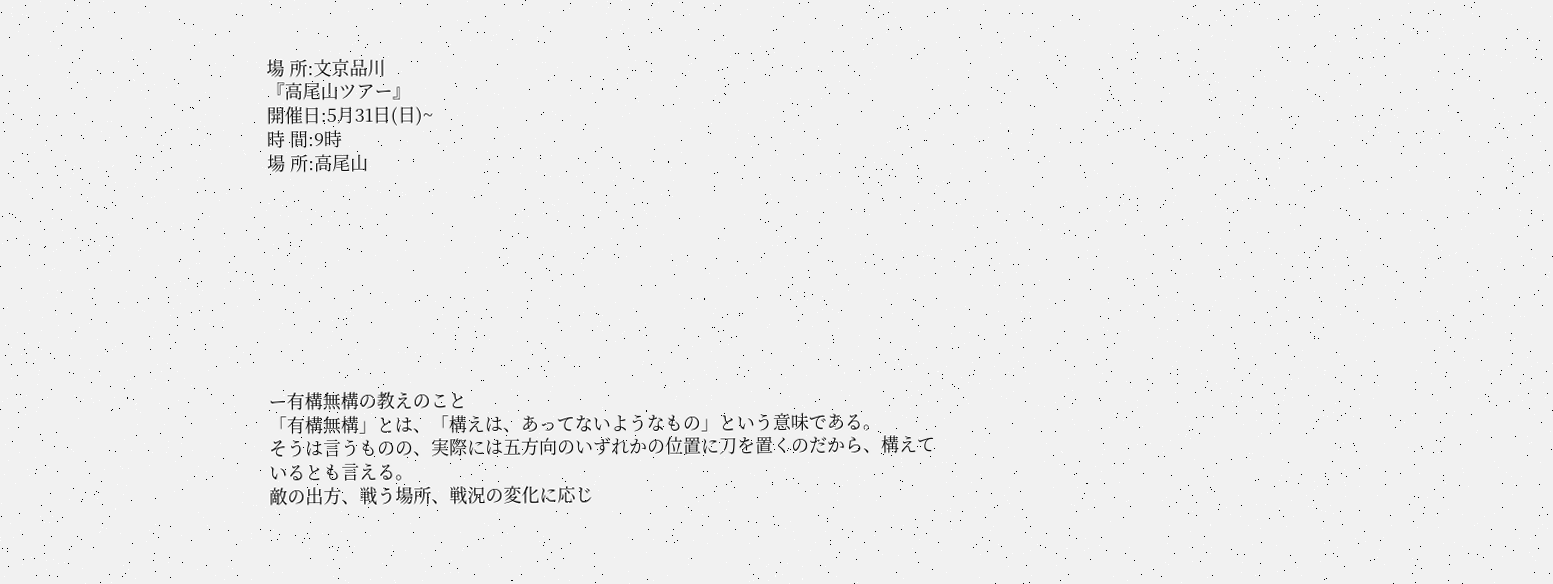場 所:文京品川
『高尾山ツアー』
開催日:5月31日(日)~
時 間:9時
場 所:高尾山









ー有構無構の教えのこと
「有構無構」とは、「構えは、あってないようなもの」という意味である。
そうは言うものの、実際には五方向のいずれかの位置に刀を置くのだから、構えているとも言える。
敵の出方、戦う場所、戦況の変化に応じ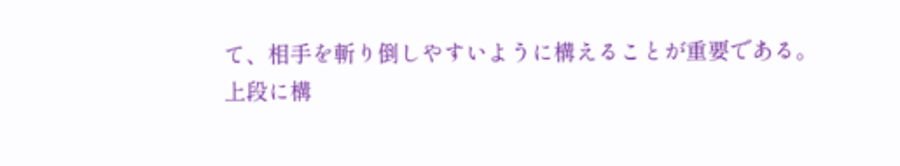て、相手を斬り倒しやすいように構えることが重要である。
上段に構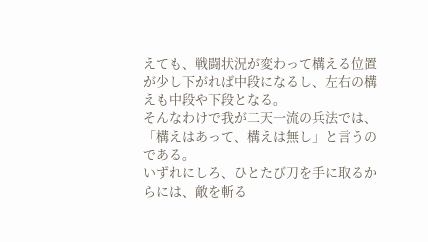えても、戦闘状況が変わって構える位置が少し下がれば中段になるし、左右の構えも中段や下段となる。
そんなわけで我が二天一流の兵法では、「構えはあって、構えは無し」と言うのである。
いずれにしろ、ひとたび刀を手に取るからには、敵を斬る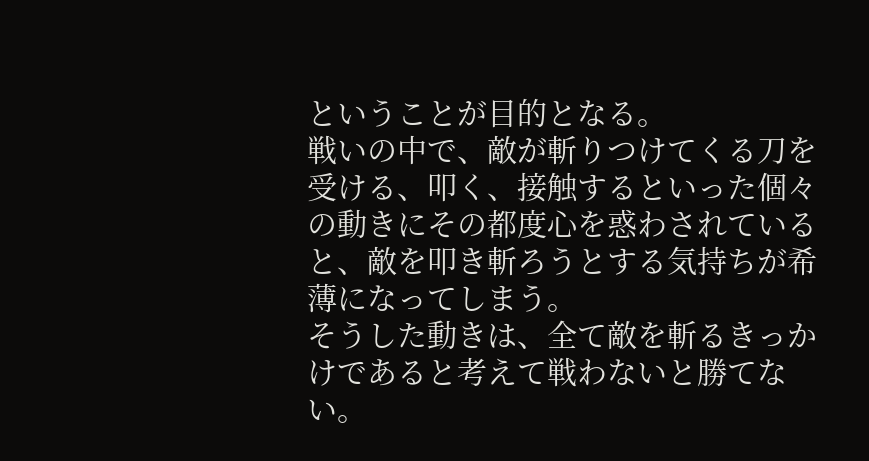ということが目的となる。
戦いの中で、敵が斬りつけてくる刀を受ける、叩く、接触するといった個々の動きにその都度心を惑わされていると、敵を叩き斬ろうとする気持ちが希薄になってしまう。
そうした動きは、全て敵を斬るきっかけであると考えて戦わないと勝てない。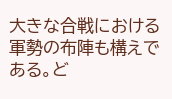大きな合戦における軍勢の布陣も構えである。ど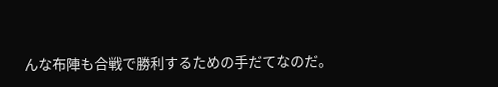んな布陣も合戦で勝利するための手だてなのだ。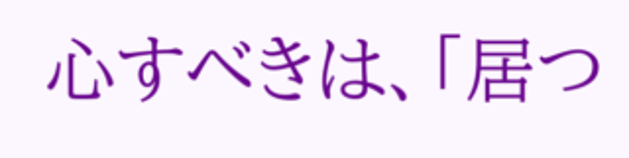心すべきは、「居つ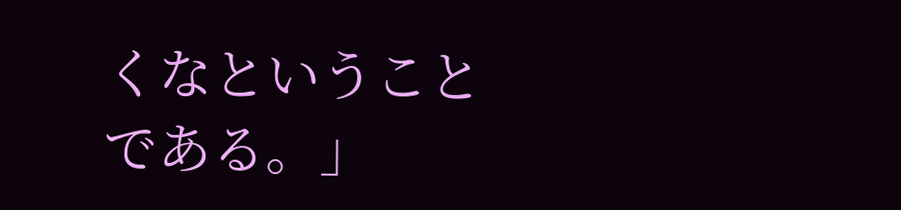くなということである。」